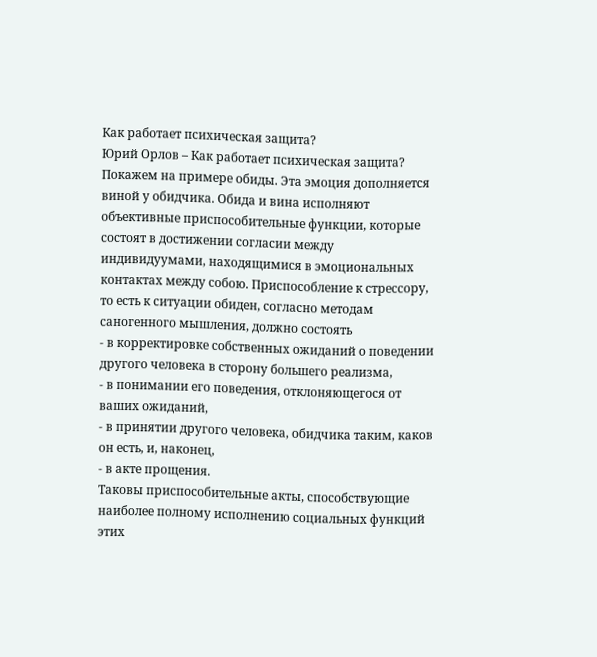Как работает психическая защита?
Юрий Орлов – Как работает психическая защита?
Покажем на примере обиды. Эта эмоция дополняется виной у обидчика. Обида и вина исполняют объективные приспособительные функции, которые состоят в достижении согласии между индивидуумами, находящимися в эмоциональных контактах между собою. Приспособление к стрессору, то есть к ситуации обиден, согласно методам саногенного мышления, должно состоять
- в корректировке собственных ожиданий о поведении другого человека в сторону большего реализма,
- в понимании его поведения, отклоняющегося от ваших ожиданий,
- в принятии другого человека, обидчика таким, каков он есть, и, наконец,
- в акте прощения.
Таковы приспособительные акты, способствующие наиболее полному исполнению социальных функций этих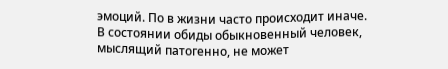эмоций. По в жизни часто происходит иначе.
В состоянии обиды обыкновенный человек, мыслящий патогенно, не может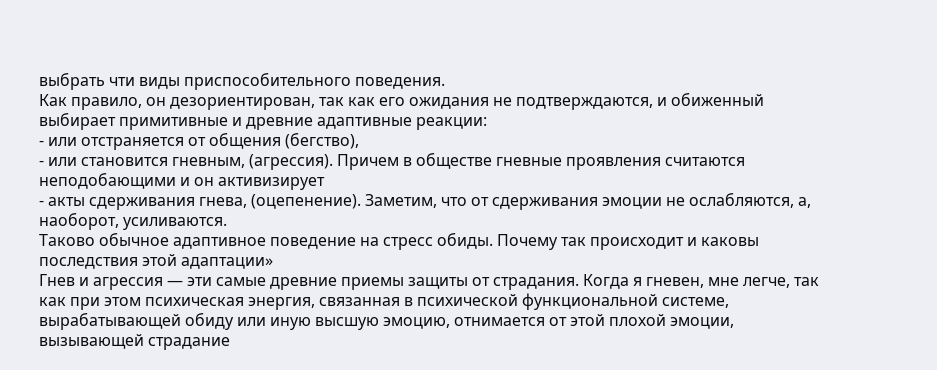выбрать чти виды приспособительного поведения.
Как правило, он дезориентирован, так как его ожидания не подтверждаются, и обиженный выбирает примитивные и древние адаптивные реакции:
- или отстраняется от общения (бегство),
- или становится гневным, (агрессия). Причем в обществе гневные проявления считаются неподобающими и он активизирует
- акты сдерживания гнева, (оцепенение). Заметим, что от сдерживания эмоции не ослабляются, а, наоборот, усиливаются.
Таково обычное адаптивное поведение на стресс обиды. Почему так происходит и каковы последствия этой адаптации»
Гнев и агрессия — эти самые древние приемы защиты от страдания. Когда я гневен, мне легче, так как при этом психическая энергия, связанная в психической функциональной системе, вырабатывающей обиду или иную высшую эмоцию, отнимается от этой плохой эмоции, вызывающей страдание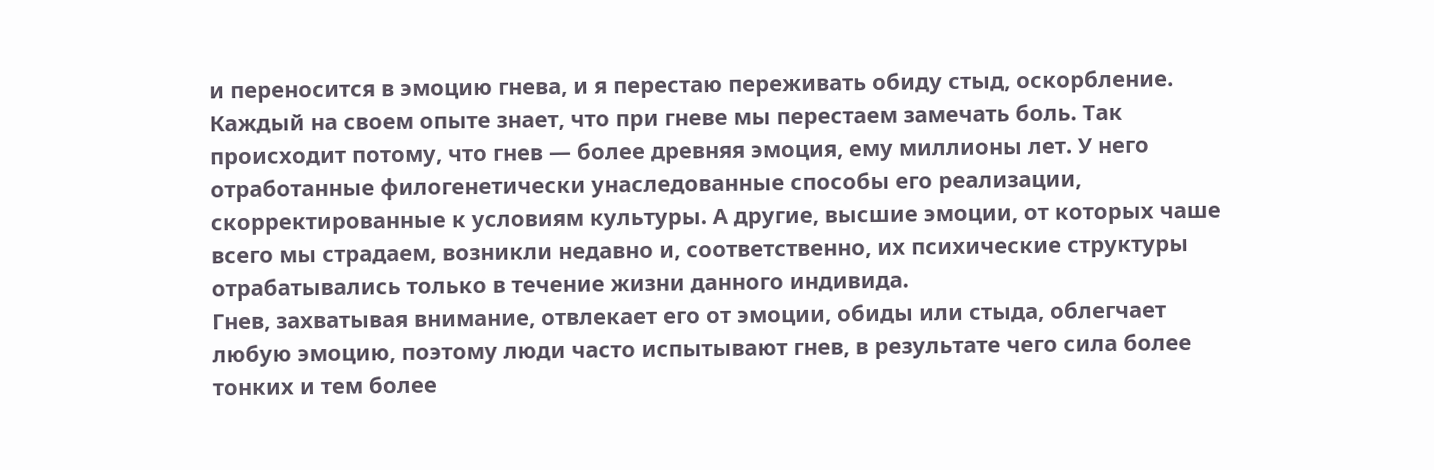и переносится в эмоцию гнева, и я перестаю переживать обиду стыд, оскорбление. Каждый на своем опыте знает, что при гневе мы перестаем замечать боль. Так происходит потому, что гнев — более древняя эмоция, ему миллионы лет. У него отработанные филогенетически унаследованные способы его реализации, скорректированные к условиям культуры. А другие, высшие эмоции, от которых чаше всего мы страдаем, возникли недавно и, соответственно, их психические структуры отрабатывались только в течение жизни данного индивида.
Гнев, захватывая внимание, отвлекает его от эмоции, обиды или стыда, облегчает любую эмоцию, поэтому люди часто испытывают гнев, в результате чего сила более тонких и тем более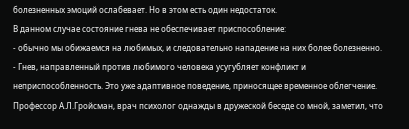болезненных эмоций ослабевает. Но в этом есть один недостаток.
В данном случае состояние гнева не обеспечивает приспособление:
- обычно мы обижаемся на любимых, и следовательно нападение на них более болезненно.
- Гнев, направленный против любимого человека усугубляет конфликт и неприспособленность. Это уже адаптивное поведение, приносящее временное облегчение.
Профессор А.Л.Гройсман, врач психолог однажды в дружеской беседе со мной, заметил, что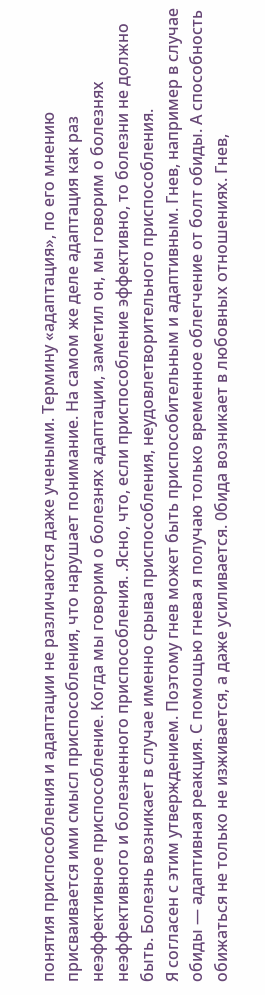понятия приспособления и адаптации не различаются даже учеными. Термину «адаптация», по его мнению присваивается ими смысл приспособления, что нарушает понимание. На самом же деле адаптация как раз неэффективное приспособление. Когда мы говорим о болезнях адаптации, заметил он, мы говорим о болезнях неэффективного и болезненного приспособления. .Ясно, что, если приспособление эффективно, то болезни не должно быть. Болезнь возникает в случае именно срыва приспособления, неудовлетворительного приспособления.
Я согласен с этим утверждением. Поэтому гнев может быть приспособительным и адаптивным. Гнев, например в случае обиды — адаптивная реакция. С помощью гнева я получаю только временное облегчение от болт обиды. А способность обижаться не только не изживается, а даже усиливается. 0бида возникает в любовных отношениях. Гнев,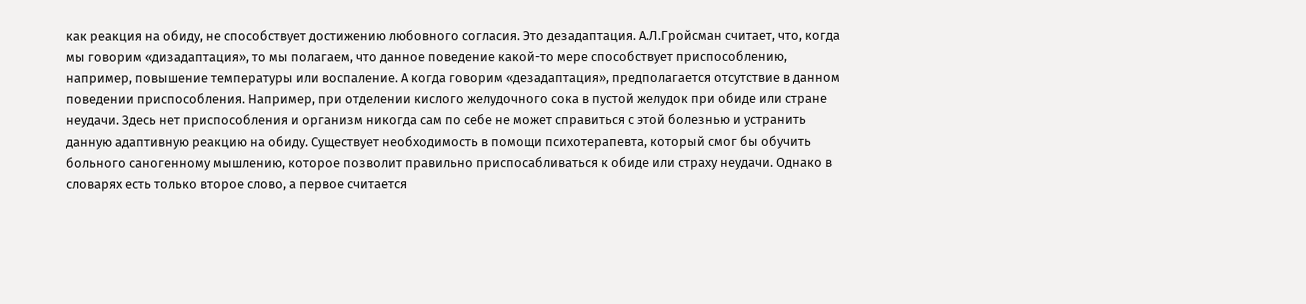как реакция на обиду, не способствует достижению любовного согласия. Это дезадаптация. А.Л.Гройсман считает, что, когда мы говорим «дизадаптация», то мы полагаем, что данное поведение какой-то мере способствует приспособлению, например, повышение температуры или воспаление. А когда говорим «дезадаптация», предполагается отсутствие в данном поведении приспособления. Например, при отделении кислого желудочного сока в пустой желудок при обиде или стране неудачи. Здесь нет приспособления и организм никогда сам по себе не может справиться с этой болезнью и устранить данную адаптивную реакцию на обиду. Существует необходимость в помощи психотерапевта, который смог бы обучить больного саногенному мышлению, которое позволит правильно приспосабливаться к обиде или страху неудачи. Однако в словарях есть только второе слово, а первое считается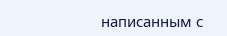написанным с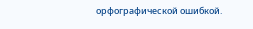орфографической ошибкой.